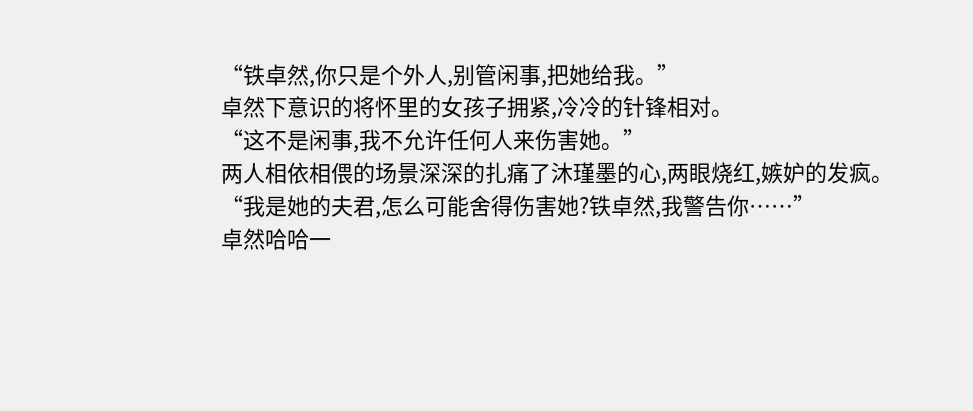“铁卓然,你只是个外人,别管闲事,把她给我。”
卓然下意识的将怀里的女孩子拥紧,冷冷的针锋相对。
“这不是闲事,我不允许任何人来伤害她。”
两人相依相偎的场景深深的扎痛了沐瑾墨的心,两眼烧红,嫉妒的发疯。
“我是她的夫君,怎么可能舍得伤害她?铁卓然,我警告你……”
卓然哈哈一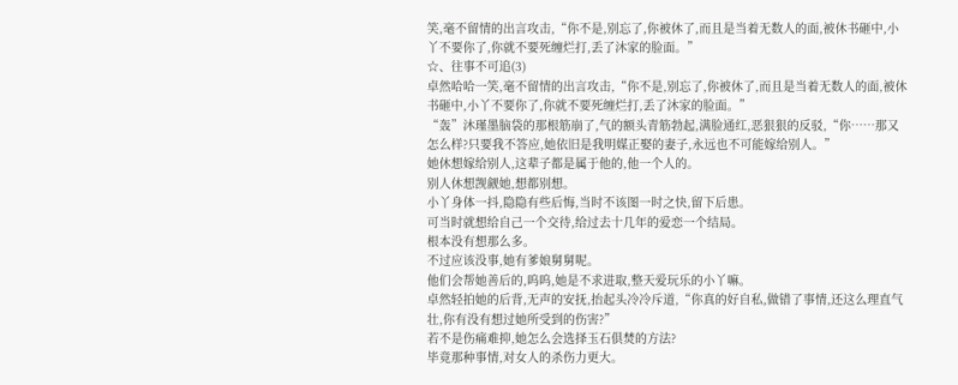笑,毫不留情的出言攻击,“你不是,别忘了,你被休了,而且是当着无数人的面,被休书砸中,小丫不要你了,你就不要死缠烂打,丢了沐家的脸面。”
☆、往事不可追(3)
卓然哈哈一笑,毫不留情的出言攻击,“你不是,别忘了,你被休了,而且是当着无数人的面,被休书砸中,小丫不要你了,你就不要死缠烂打,丢了沐家的脸面。”
“轰”沐瑾墨脑袋的那根筋崩了,气的额头青筋勃起,满脸通红,恶狠狠的反驳,“你……那又怎么样?只要我不答应,她依旧是我明媒正娶的妻子,永远也不可能嫁给别人。”
她休想嫁给别人,这辈子都是属于他的,他一个人的。
别人休想觊觎她,想都别想。
小丫身体一抖,隐隐有些后悔,当时不该图一时之快,留下后患。
可当时就想给自己一个交待,给过去十几年的爱恋一个结局。
根本没有想那么多。
不过应该没事,她有爹娘舅舅呢。
他们会帮她善后的,呜呜,她是不求进取,整天爱玩乐的小丫嘛。
卓然轻拍她的后背,无声的安抚,抬起头冷冷斥道,“你真的好自私,做错了事情,还这么理直气壮,你有没有想过她所受到的伤害?”
若不是伤痛难抑,她怎么会选择玉石俱焚的方法?
毕竟那种事情,对女人的杀伤力更大。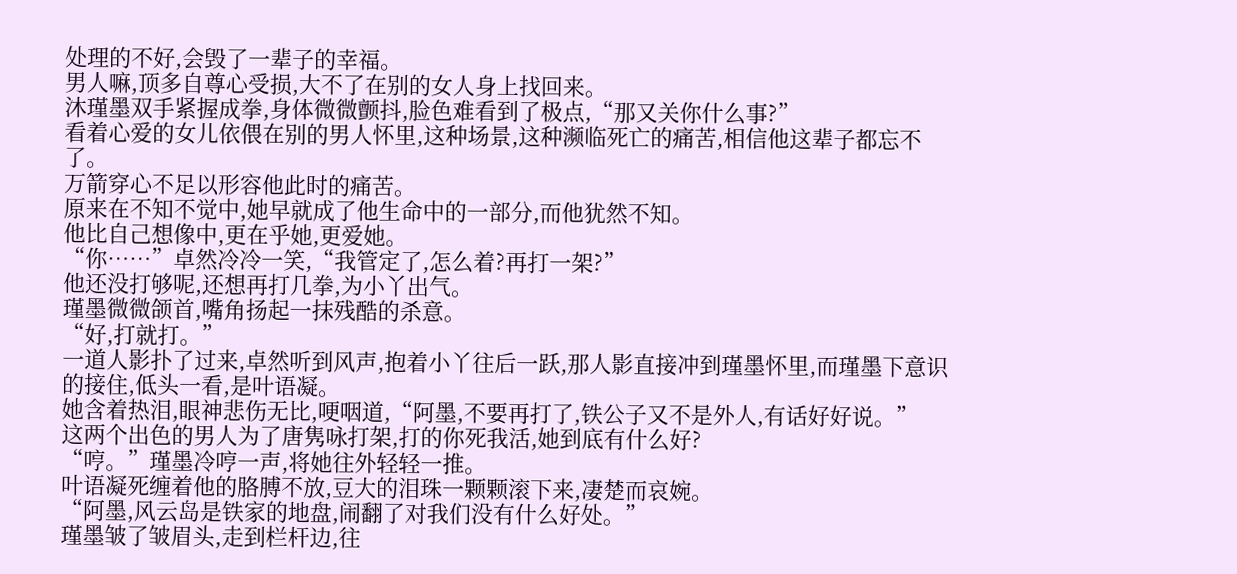处理的不好,会毁了一辈子的幸福。
男人嘛,顶多自尊心受损,大不了在别的女人身上找回来。
沐瑾墨双手紧握成拳,身体微微颤抖,脸色难看到了极点,“那又关你什么事?”
看着心爱的女儿依偎在别的男人怀里,这种场景,这种濒临死亡的痛苦,相信他这辈子都忘不了。
万箭穿心不足以形容他此时的痛苦。
原来在不知不觉中,她早就成了他生命中的一部分,而他犹然不知。
他比自己想像中,更在乎她,更爱她。
“你……”卓然冷冷一笑,“我管定了,怎么着?再打一架?”
他还没打够呢,还想再打几拳,为小丫出气。
瑾墨微微颌首,嘴角扬起一抹残酷的杀意。
“好,打就打。”
一道人影扑了过来,卓然听到风声,抱着小丫往后一跃,那人影直接冲到瑾墨怀里,而瑾墨下意识的接住,低头一看,是叶语凝。
她含着热泪,眼神悲伤无比,哽咽道,“阿墨,不要再打了,铁公子又不是外人,有话好好说。”
这两个出色的男人为了唐隽咏打架,打的你死我活,她到底有什么好?
“哼。”瑾墨冷哼一声,将她往外轻轻一推。
叶语凝死缠着他的胳膊不放,豆大的泪珠一颗颗滚下来,凄楚而哀婉。
“阿墨,风云岛是铁家的地盘,闹翻了对我们没有什么好处。”
瑾墨皱了皱眉头,走到栏杆边,往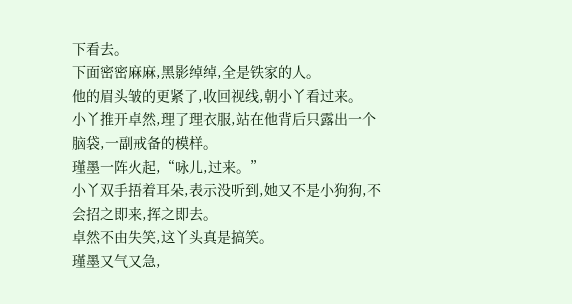下看去。
下面密密麻麻,黑影绰绰,全是铁家的人。
他的眉头皱的更紧了,收回视线,朝小丫看过来。
小丫推开卓然,理了理衣服,站在他背后只露出一个脑袋,一副戒备的模样。
瑾墨一阵火起,“咏儿,过来。”
小丫双手捂着耳朵,表示没听到,她又不是小狗狗,不会招之即来,挥之即去。
卓然不由失笑,这丫头真是搞笑。
瑾墨又气又急,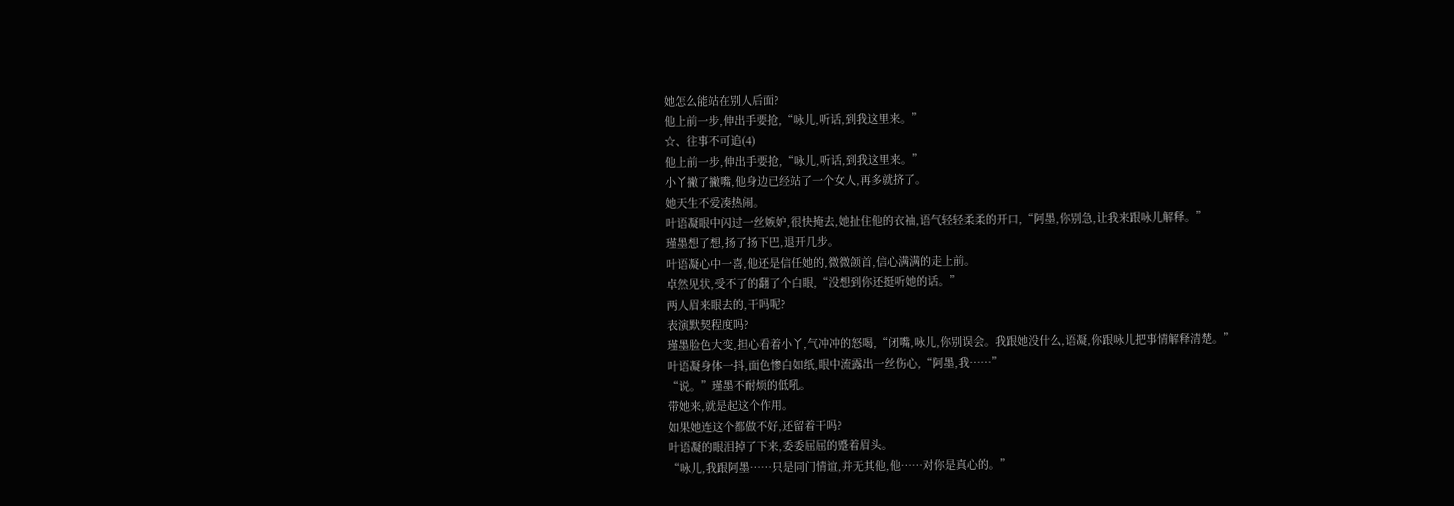她怎么能站在别人后面?
他上前一步,伸出手要抢,“咏儿,听话,到我这里来。”
☆、往事不可追(4)
他上前一步,伸出手要抢,“咏儿,听话,到我这里来。”
小丫撇了撇嘴,他身边已经站了一个女人,再多就挤了。
她天生不爱凑热闹。
叶语凝眼中闪过一丝嫉妒,很快掩去,她扯住他的衣袖,语气轻轻柔柔的开口,“阿墨,你别急,让我来跟咏儿解释。”
瑾墨想了想,扬了扬下巴,退开几步。
叶语凝心中一喜,他还是信任她的,微微颌首,信心满满的走上前。
卓然见状,受不了的翻了个白眼,“没想到你还挺听她的话。”
两人眉来眼去的,干吗呢?
表演默契程度吗?
瑾墨脸色大变,担心看着小丫,气冲冲的怒喝,“闭嘴,咏儿,你别误会。我跟她没什么,语凝,你跟咏儿把事情解释清楚。”
叶语凝身体一抖,面色惨白如纸,眼中流露出一丝伤心,“阿墨,我……”
“说。”瑾墨不耐烦的低吼。
带她来,就是起这个作用。
如果她连这个都做不好,还留着干吗?
叶语凝的眼泪掉了下来,委委屈屈的蹙着眉头。
“咏儿,我跟阿墨……只是同门情谊,并无其他,他……对你是真心的。”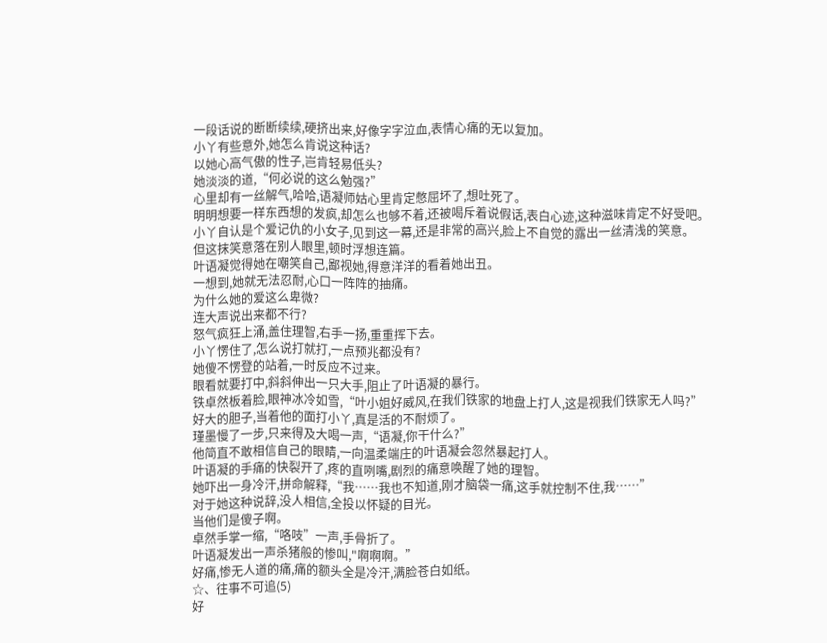一段话说的断断续续,硬挤出来,好像字字泣血,表情心痛的无以复加。
小丫有些意外,她怎么肯说这种话?
以她心高气傲的性子,岂肯轻易低头?
她淡淡的道,“何必说的这么勉强?”
心里却有一丝解气,哈哈,语凝师姑心里肯定憋屈坏了,想吐死了。
明明想要一样东西想的发疯,却怎么也够不着,还被喝斥着说假话,表白心迹,这种滋味肯定不好受吧。
小丫自认是个爱记仇的小女子,见到这一幕,还是非常的高兴,脸上不自觉的露出一丝清浅的笑意。
但这抹笑意落在别人眼里,顿时浮想连篇。
叶语凝觉得她在嘲笑自己,鄙视她,得意洋洋的看着她出丑。
一想到,她就无法忍耐,心口一阵阵的抽痛。
为什么她的爱这么卑微?
连大声说出来都不行?
怒气疯狂上涌,盖住理智,右手一扬,重重挥下去。
小丫愣住了,怎么说打就打,一点预兆都没有?
她傻不愣登的站着,一时反应不过来。
眼看就要打中,斜斜伸出一只大手,阻止了叶语凝的暴行。
铁卓然板着脸,眼神冰冷如雪,“叶小姐好威风,在我们铁家的地盘上打人,这是视我们铁家无人吗?”
好大的胆子,当着他的面打小丫,真是活的不耐烦了。
瑾墨慢了一步,只来得及大喝一声,“语凝,你干什么?”
他简直不敢相信自己的眼睛,一向温柔端庄的叶语凝会忽然暴起打人。
叶语凝的手痛的快裂开了,疼的直咧嘴,剧烈的痛意唤醒了她的理智。
她吓出一身冷汗,拼命解释,“我……我也不知道,刚才脑袋一痛,这手就控制不住,我……”
对于她这种说辞,没人相信,全投以怀疑的目光。
当他们是傻子啊。
卓然手掌一缩,“咯吱”一声,手骨折了。
叶语凝发出一声杀猪般的惨叫,"啊啊啊。”
好痛,惨无人道的痛,痛的额头全是冷汗,满脸苍白如纸。
☆、往事不可追(5)
好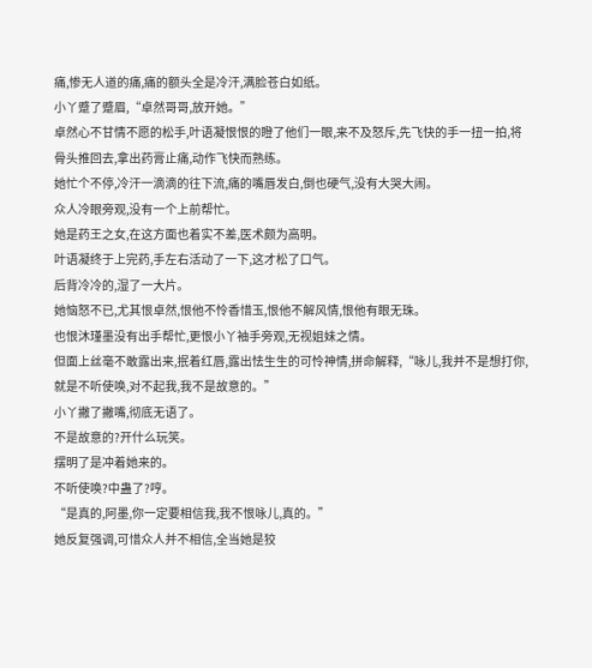痛,惨无人道的痛,痛的额头全是冷汗,满脸苍白如纸。
小丫蹙了蹙眉,“卓然哥哥,放开她。”
卓然心不甘情不愿的松手,叶语凝恨恨的瞪了他们一眼,来不及怒斥,先飞快的手一扭一拍,将骨头推回去,拿出药膏止痛,动作飞快而熟练。
她忙个不停,冷汗一滴滴的往下流,痛的嘴唇发白,倒也硬气,没有大哭大闹。
众人冷眼旁观,没有一个上前帮忙。
她是药王之女,在这方面也着实不差,医术颇为高明。
叶语凝终于上完药,手左右活动了一下,这才松了口气。
后背冷冷的,湿了一大片。
她恼怒不已,尤其恨卓然,恨他不怜香惜玉,恨他不解风情,恨他有眼无珠。
也恨沐瑾墨没有出手帮忙,更恨小丫袖手旁观,无视姐妹之情。
但面上丝毫不敢露出来,抿着红唇,露出怯生生的可怜神情,拼命解释,“咏儿,我并不是想打你,就是不听使唤,对不起我,我不是故意的。”
小丫撇了撇嘴,彻底无语了。
不是故意的?开什么玩笑。
摆明了是冲着她来的。
不听使唤?中蛊了?哼。
“是真的,阿墨,你一定要相信我,我不恨咏儿,真的。”
她反复强调,可惜众人并不相信,全当她是狡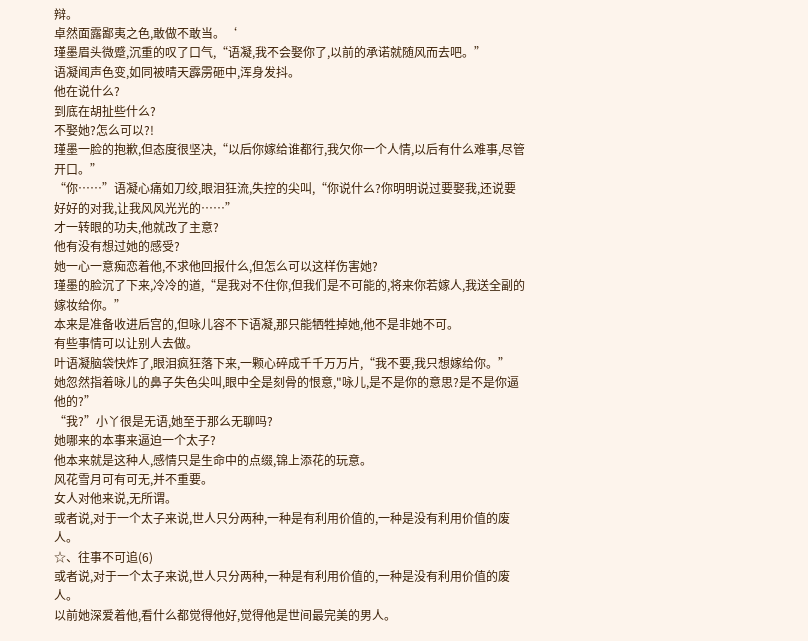辩。
卓然面露鄙夷之色,敢做不敢当。‘
瑾墨眉头微蹙,沉重的叹了口气,“语凝,我不会娶你了,以前的承诺就随风而去吧。”
语凝闻声色变,如同被晴天霹雳砸中,浑身发抖。
他在说什么?
到底在胡扯些什么?
不娶她?怎么可以?!
瑾墨一脸的抱歉,但态度很坚决,“以后你嫁给谁都行,我欠你一个人情,以后有什么难事,尽管开口。”
“你……”语凝心痛如刀绞,眼泪狂流,失控的尖叫,“你说什么?你明明说过要娶我,还说要好好的对我,让我风风光光的……”
才一转眼的功夫,他就改了主意?
他有没有想过她的感受?
她一心一意痴恋着他,不求他回报什么,但怎么可以这样伤害她?
瑾墨的脸沉了下来,冷冷的道,“是我对不住你,但我们是不可能的,将来你若嫁人,我送全副的嫁妆给你。”
本来是准备收进后宫的,但咏儿容不下语凝,那只能牺牲掉她,他不是非她不可。
有些事情可以让别人去做。
叶语凝脑袋快炸了,眼泪疯狂落下来,一颗心碎成千千万万片,“我不要,我只想嫁给你。”
她忽然指着咏儿的鼻子失色尖叫,眼中全是刻骨的恨意,"咏儿,是不是你的意思?是不是你逼他的?”
“我?”小丫很是无语,她至于那么无聊吗?
她哪来的本事来逼迫一个太子?
他本来就是这种人,感情只是生命中的点缀,锦上添花的玩意。
风花雪月可有可无,并不重要。
女人对他来说,无所谓。
或者说,对于一个太子来说,世人只分两种,一种是有利用价值的,一种是没有利用价值的废人。
☆、往事不可追(6)
或者说,对于一个太子来说,世人只分两种,一种是有利用价值的,一种是没有利用价值的废人。
以前她深爱着他,看什么都觉得他好,觉得他是世间最完美的男人。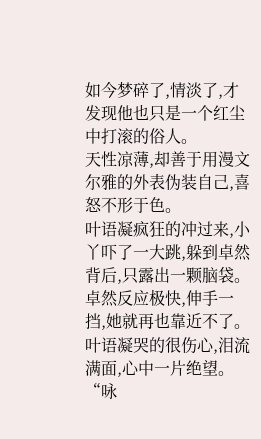如今梦碎了,情淡了,才发现他也只是一个红尘中打滚的俗人。
天性凉薄,却善于用漫文尔雅的外表伪装自己,喜怒不形于色。
叶语凝疯狂的冲过来,小丫吓了一大跳,躲到卓然背后,只露出一颗脑袋。
卓然反应极快,伸手一挡,她就再也靠近不了。
叶语凝哭的很伤心,泪流满面,心中一片绝望。
“咏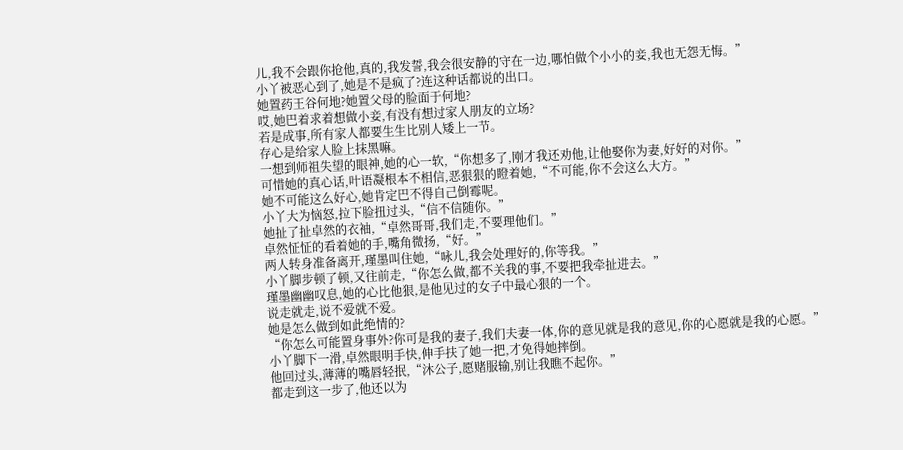儿,我不会跟你抢他,真的,我发誓,我会很安静的守在一边,哪怕做个小小的妾,我也无怨无悔。”
小丫被恶心到了,她是不是疯了?连这种话都说的出口。
她置药王谷何地?她置父母的脸面于何地?
哎,她巴着求着想做小妾,有没有想过家人朋友的立场?
若是成事,所有家人都要生生比别人矮上一节。
存心是给家人脸上抹黑嘛。
一想到师祖失望的眼神,她的心一软,“你想多了,刚才我还劝他,让他娶你为妻,好好的对你。”
可惜她的真心话,叶语凝根本不相信,恶狠狠的瞪着她,“不可能,你不会这么大方。”
她不可能这么好心,她肯定巴不得自己倒霉呢。
小丫大为恼怒,拉下脸扭过头,“信不信随你。”
她扯了扯卓然的衣袖,“卓然哥哥,我们走,不要理他们。”
卓然怔怔的看着她的手,嘴角微扬,“好。”
两人转身准备离开,瑾墨叫住她,“咏儿,我会处理好的,你等我。”
小丫脚步顿了顿,又往前走,“你怎么做,都不关我的事,不要把我牵扯进去。”
瑾墨幽幽叹息,她的心比他狠,是他见过的女子中最心狠的一个。
说走就走,说不爱就不爱。
她是怎么做到如此绝情的?
“你怎么可能置身事外?你可是我的妻子,我们夫妻一体,你的意见就是我的意见,你的心愿就是我的心愿。”
小丫脚下一滑,卓然眼明手快,伸手扶了她一把,才免得她摔倒。
他回过头,薄薄的嘴唇轻抿,“沐公子,愿赌服输,别让我瞧不起你。”
都走到这一步了,他还以为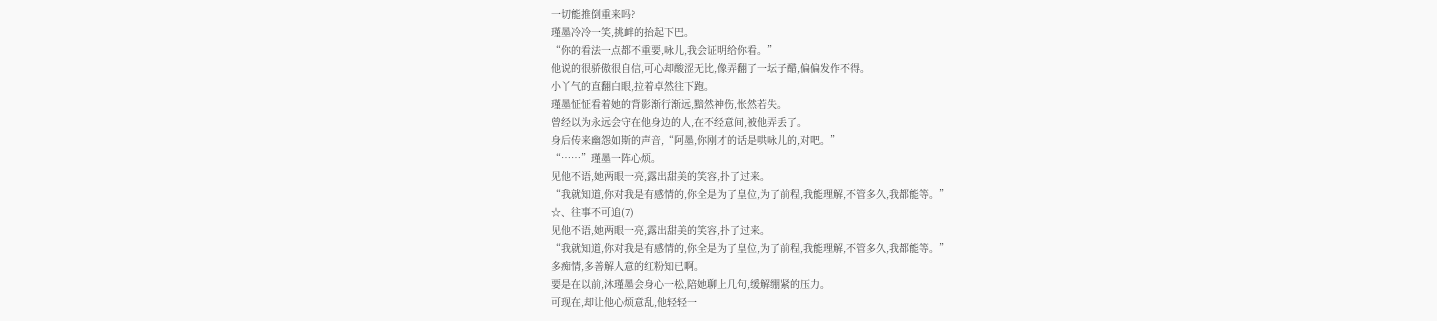一切能推倒重来吗?
瑾墨冷冷一笑,挑衅的抬起下巴。
“你的看法一点都不重要,咏儿,我会证明给你看。”
他说的很骄傲很自信,可心却酸涩无比,像弄翻了一坛子醋,偏偏发作不得。
小丫气的直翻白眼,拉着卓然往下跑。
瑾墨怔怔看着她的背影渐行渐远,黯然神伤,怅然若失。
曾经以为永远会守在他身边的人,在不经意间,被他弄丢了。
身后传来幽怨如斯的声音,“阿墨,你刚才的话是哄咏儿的,对吧。”
“……”瑾墨一阵心烦。
见他不语,她两眼一亮,露出甜美的笑容,扑了过来。
“我就知道,你对我是有感情的,你全是为了皇位,为了前程,我能理解,不管多久,我都能等。”
☆、往事不可追(7)
见他不语,她两眼一亮,露出甜美的笑容,扑了过来。
“我就知道,你对我是有感情的,你全是为了皇位,为了前程,我能理解,不管多久,我都能等。”
多痴情,多善解人意的红粉知已啊。
要是在以前,沐瑾墨会身心一松,陪她聊上几句,缓解绷紧的压力。
可现在,却让他心烦意乱,他轻轻一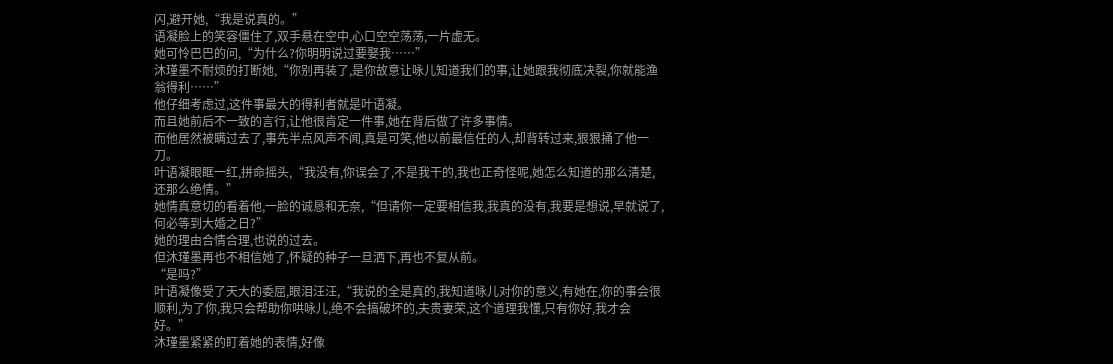闪,避开她,“我是说真的。”
语凝脸上的笑容僵住了,双手悬在空中,心口空空荡荡,一片虚无。
她可怜巴巴的问,“为什么?你明明说过要娶我……”
沐瑾墨不耐烦的打断她,“你别再装了,是你故意让咏儿知道我们的事,让她跟我彻底决裂,你就能渔翁得利……”
他仔细考虑过,这件事最大的得利者就是叶语凝。
而且她前后不一致的言行,让他很肯定一件事,她在背后做了许多事情。
而他居然被瞒过去了,事先半点风声不闻,真是可笑,他以前最信任的人,却背转过来,狠狠捅了他一刀。
叶语凝眼眶一红,拼命摇头,“我没有,你误会了,不是我干的,我也正奇怪呢,她怎么知道的那么清楚,还那么绝情。”
她情真意切的看着他,一脸的诚恳和无奈,“但请你一定要相信我,我真的没有,我要是想说,早就说了,何必等到大婚之日?”
她的理由合情合理,也说的过去。
但沐瑾墨再也不相信她了,怀疑的种子一旦洒下,再也不复从前。
“是吗?”
叶语凝像受了天大的委屈,眼泪汪汪,“我说的全是真的,我知道咏儿对你的意义,有她在,你的事会很顺利,为了你,我只会帮助你哄咏儿,绝不会搞破坏的,夫贵妻荣,这个道理我懂,只有你好,我才会好。”
沐瑾墨紧紧的盯着她的表情,好像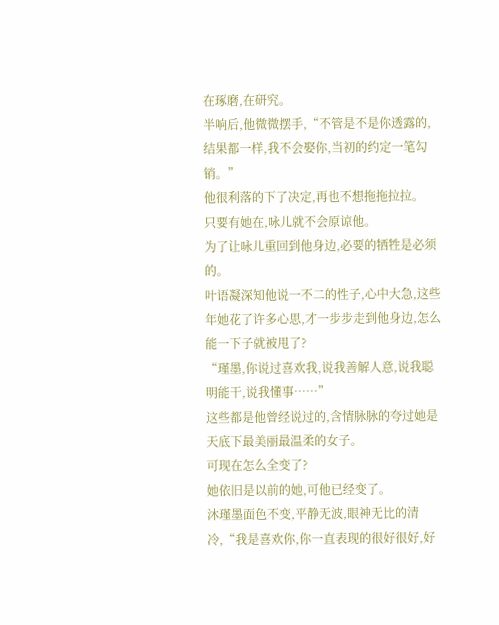在琢磨,在研究。
半响后,他微微摆手,“不管是不是你透露的,结果都一样,我不会娶你,当初的约定一笔勾销。”
他很利落的下了决定,再也不想拖拖拉拉。
只要有她在,咏儿就不会原谅他。
为了让咏儿重回到他身边,必要的牺牲是必须的。
叶语凝深知他说一不二的性子,心中大急,这些年她花了许多心思,才一步步走到他身边,怎么能一下子就被甩了?
“瑾墨,你说过喜欢我,说我善解人意,说我聪明能干,说我懂事……”
这些都是他曾经说过的,含情脉脉的夸过她是天底下最美丽最温柔的女子。
可现在怎么全变了?
她依旧是以前的她,可他已经变了。
沐瑾墨面色不变,平静无波,眼神无比的清冷,“我是喜欢你,你一直表现的很好很好,好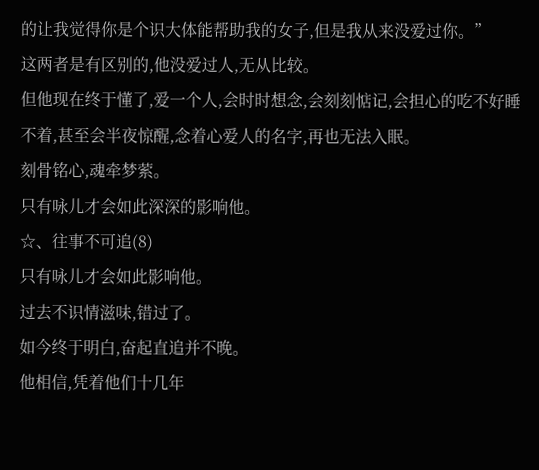的让我觉得你是个识大体能帮助我的女子,但是我从来没爱过你。”
这两者是有区别的,他没爱过人,无从比较。
但他现在终于懂了,爱一个人,会时时想念,会刻刻惦记,会担心的吃不好睡不着,甚至会半夜惊醒,念着心爱人的名字,再也无法入眠。
刻骨铭心,魂牵梦萦。
只有咏儿才会如此深深的影响他。
☆、往事不可追(8)
只有咏儿才会如此影响他。
过去不识情滋味,错过了。
如今终于明白,奋起直追并不晚。
他相信,凭着他们十几年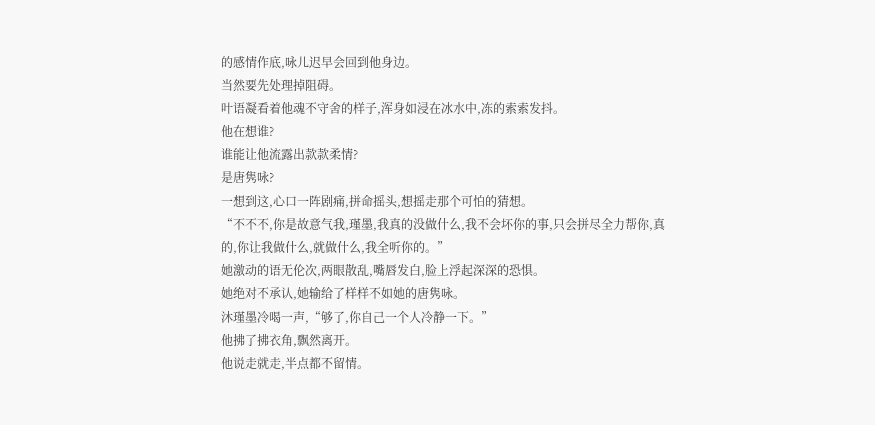的感情作底,咏儿迟早会回到他身边。
当然要先处理掉阻碍。
叶语凝看着他魂不守舍的样子,浑身如浸在冰水中,冻的索索发抖。
他在想谁?
谁能让他流露出款款柔情?
是唐隽咏?
一想到这,心口一阵剧痛,拼命摇头,想摇走那个可怕的猜想。
“不不不,你是故意气我,瑾墨,我真的没做什么,我不会坏你的事,只会拼尽全力帮你,真的,你让我做什么,就做什么,我全听你的。”
她激动的语无伦次,两眼散乱,嘴唇发白,脸上浮起深深的恐惧。
她绝对不承认,她输给了样样不如她的唐隽咏。
沐瑾墨冷喝一声,“够了,你自己一个人冷静一下。”
他拂了拂衣角,飘然离开。
他说走就走,半点都不留情。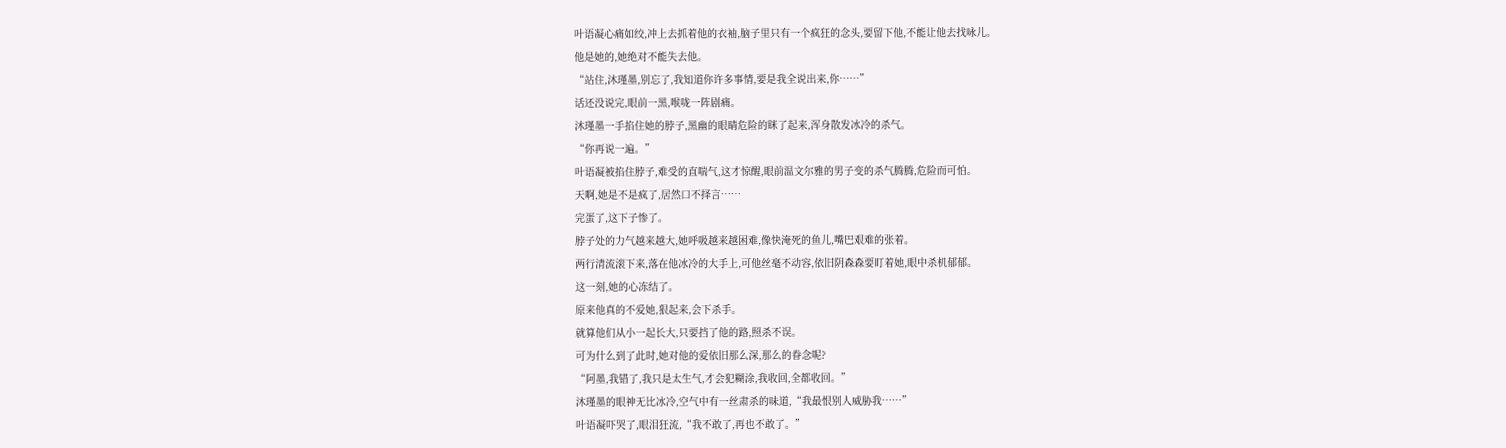叶语凝心痛如绞,冲上去抓着他的衣袖,脑子里只有一个疯狂的念头,要留下他,不能让他去找咏儿。
他是她的,她绝对不能失去他。
“站住,沐瑾墨,别忘了,我知道你许多事情,要是我全说出来,你……”
话还没说完,眼前一黑,喉咙一阵剧痛。
沐瑾墨一手掐住她的脖子,黑幽的眼睛危险的眯了起来,浑身散发冰冷的杀气。
“你再说一遍。”
叶语凝被掐住脖子,难受的直喘气,这才惊醒,眼前温文尔雅的男子变的杀气腾腾,危险而可怕。
天啊,她是不是疯了,居然口不择言……
完蛋了,这下子惨了。
脖子处的力气越来越大,她呼吸越来越困难,像快淹死的鱼儿,嘴巴艰难的张着。
两行清流滚下来,落在他冰冷的大手上,可他丝毫不动容,依旧阴森森要盯着她,眼中杀机郁郁。
这一刻,她的心冻结了。
原来他真的不爱她,狠起来,会下杀手。
就算他们从小一起长大,只要挡了他的路,照杀不误。
可为什么到了此时,她对他的爱依旧那么深,那么的眷念呢?
“阿墨,我错了,我只是太生气,才会犯糊涂,我收回,全都收回。”
沐瑾墨的眼神无比冰冷,空气中有一丝肃杀的味道,“我最恨别人威胁我……”
叶语凝吓哭了,眼泪狂流,“我不敢了,再也不敢了。”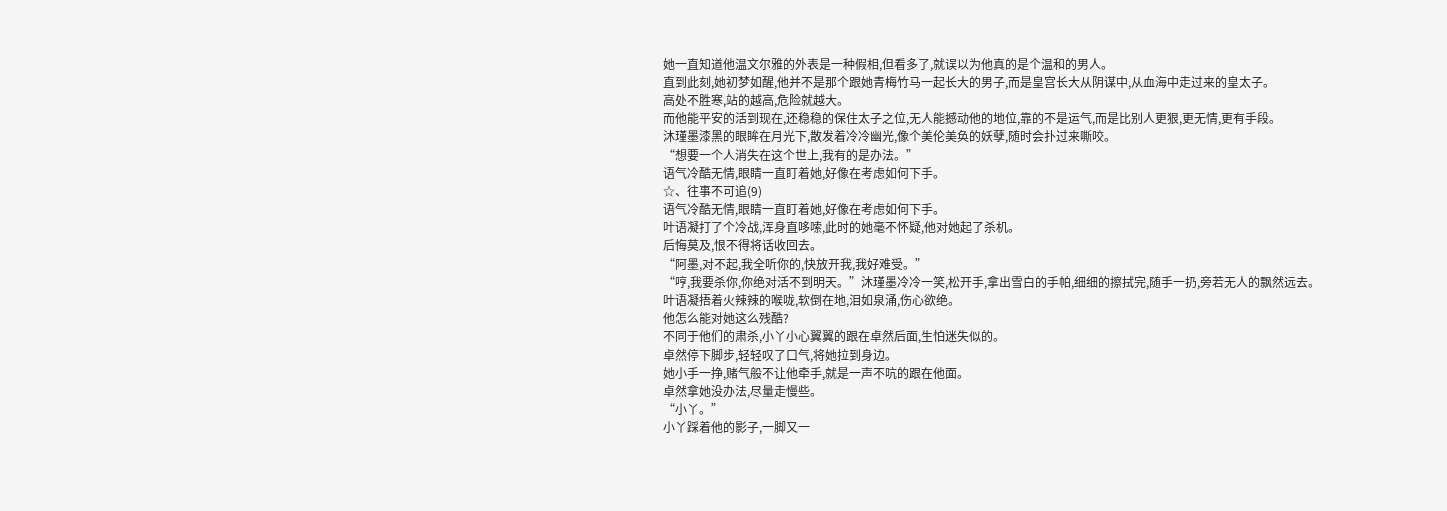她一直知道他温文尔雅的外表是一种假相,但看多了,就误以为他真的是个温和的男人。
直到此刻,她初梦如醒,他并不是那个跟她青梅竹马一起长大的男子,而是皇宫长大从阴谋中,从血海中走过来的皇太子。
高处不胜寒,站的越高,危险就越大。
而他能平安的活到现在,还稳稳的保住太子之位,无人能撼动他的地位,靠的不是运气,而是比别人更狠,更无情,更有手段。
沐瑾墨漆黑的眼眸在月光下,散发着冷冷幽光,像个美伦美奂的妖孽,随时会扑过来嘶咬。
“想要一个人消失在这个世上,我有的是办法。”
语气冷酷无情,眼睛一直盯着她,好像在考虑如何下手。
☆、往事不可追(9)
语气冷酷无情,眼睛一直盯着她,好像在考虑如何下手。
叶语凝打了个冷战,浑身直哆嗦,此时的她毫不怀疑,他对她起了杀机。
后悔莫及,恨不得将话收回去。
“阿墨,对不起,我全听你的,快放开我,我好难受。”
“哼,我要杀你,你绝对活不到明天。”沐瑾墨冷冷一笑,松开手,拿出雪白的手帕,细细的擦拭完,随手一扔,旁若无人的飘然远去。
叶语凝捂着火辣辣的喉咙,软倒在地,泪如泉涌,伤心欲绝。
他怎么能对她这么残酷?
不同于他们的肃杀,小丫小心翼翼的跟在卓然后面,生怕迷失似的。
卓然停下脚步,轻轻叹了口气,将她拉到身边。
她小手一挣,赌气般不让他牵手,就是一声不吭的跟在他面。
卓然拿她没办法,尽量走慢些。
“小丫。”
小丫踩着他的影子,一脚又一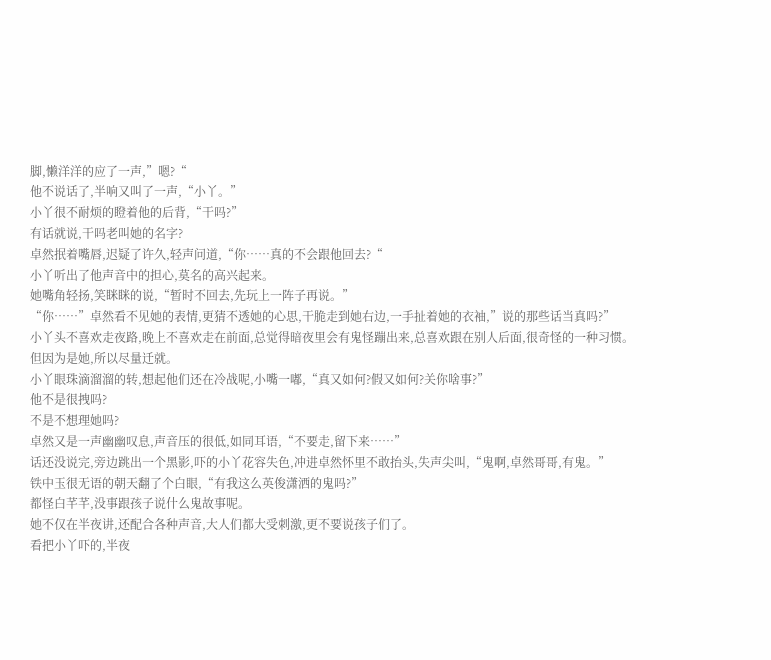脚,懒洋洋的应了一声,”嗯?“
他不说话了,半响又叫了一声,“小丫。”
小丫很不耐烦的瞪着他的后背,“干吗?”
有话就说,干吗老叫她的名字?
卓然抿着嘴唇,迟疑了许久,轻声问道,“你……真的不会跟他回去?“
小丫听出了他声音中的担心,莫名的高兴起来。
她嘴角轻扬,笑眯眯的说,“暂时不回去,先玩上一阵子再说。”
“你……”卓然看不见她的表情,更猜不透她的心思,干脆走到她右边,一手扯着她的衣袖,”说的那些话当真吗?”
小丫头不喜欢走夜路,晚上不喜欢走在前面,总觉得暗夜里会有鬼怪蹦出来,总喜欢跟在别人后面,很奇怪的一种习惯。
但因为是她,所以尽量迁就。
小丫眼珠滴溜溜的转,想起他们还在冷战呢,小嘴一嘟,“真又如何?假又如何?关你啥事?”
他不是很拽吗?
不是不想理她吗?
卓然又是一声幽幽叹息,声音压的很低,如同耳语,“不要走,留下来……”
话还没说完,旁边跳出一个黑影,吓的小丫花容失色,冲进卓然怀里不敢抬头,失声尖叫,“鬼啊,卓然哥哥,有鬼。”
铁中玉很无语的朝天翻了个白眼,“有我这么英俊潇洒的鬼吗?”
都怪白芊芊,没事跟孩子说什么鬼故事呢。
她不仅在半夜讲,还配合各种声音,大人们都大受刺激,更不要说孩子们了。
看把小丫吓的,半夜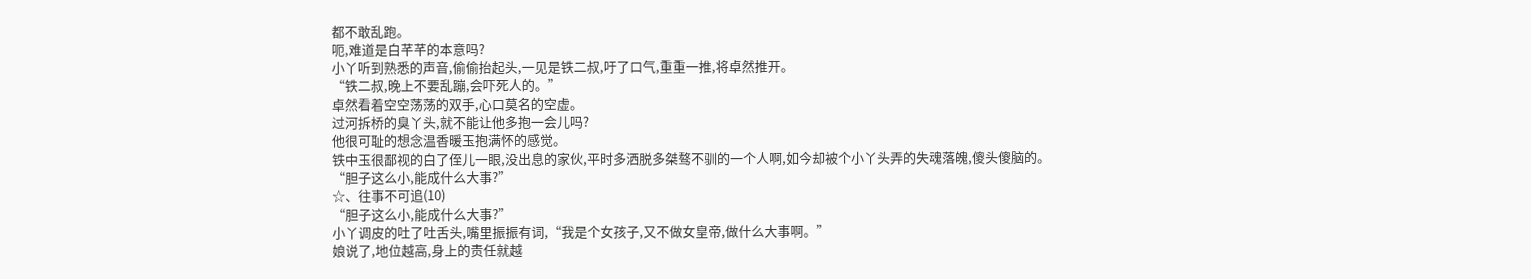都不敢乱跑。
呃,难道是白芊芊的本意吗?
小丫听到熟悉的声音,偷偷抬起头,一见是铁二叔,吁了口气,重重一推,将卓然推开。
“铁二叔,晚上不要乱蹦,会吓死人的。”
卓然看着空空荡荡的双手,心口莫名的空虚。
过河拆桥的臭丫头,就不能让他多抱一会儿吗?
他很可耻的想念温香暖玉抱满怀的感觉。
铁中玉很鄙视的白了侄儿一眼,没出息的家伙,平时多洒脱多桀骜不驯的一个人啊,如今却被个小丫头弄的失魂落魄,傻头傻脑的。
“胆子这么小,能成什么大事?”
☆、往事不可追(10)
“胆子这么小,能成什么大事?”
小丫调皮的吐了吐舌头,嘴里振振有词,“我是个女孩子,又不做女皇帝,做什么大事啊。”
娘说了,地位越高,身上的责任就越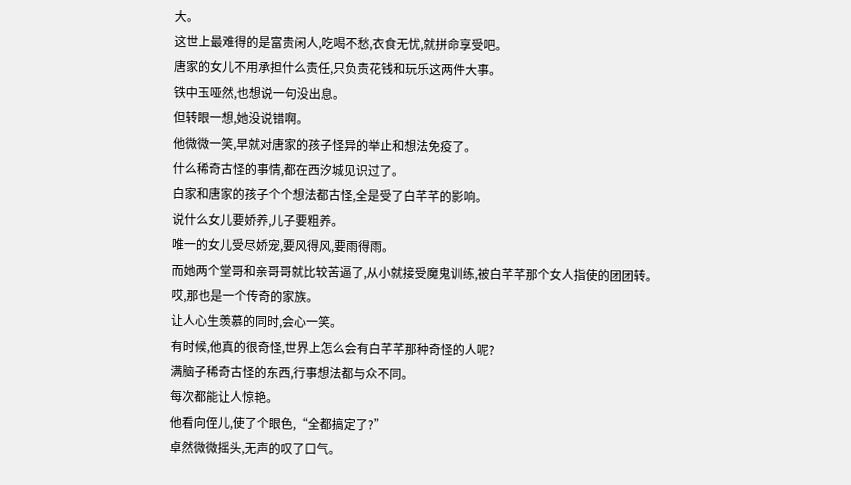大。
这世上最难得的是富贵闲人,吃喝不愁,衣食无忧,就拼命享受吧。
唐家的女儿不用承担什么责任,只负责花钱和玩乐这两件大事。
铁中玉哑然,也想说一句没出息。
但转眼一想,她没说错啊。
他微微一笑,早就对唐家的孩子怪异的举止和想法免疫了。
什么稀奇古怪的事情,都在西汐城见识过了。
白家和唐家的孩子个个想法都古怪,全是受了白芊芊的影响。
说什么女儿要娇养,儿子要粗养。
唯一的女儿受尽娇宠,要风得风,要雨得雨。
而她两个堂哥和亲哥哥就比较苦逼了,从小就接受魔鬼训练,被白芊芊那个女人指使的团团转。
哎,那也是一个传奇的家族。
让人心生羡慕的同时,会心一笑。
有时候,他真的很奇怪,世界上怎么会有白芊芊那种奇怪的人呢?
满脑子稀奇古怪的东西,行事想法都与众不同。
每次都能让人惊艳。
他看向侄儿,使了个眼色,“全都搞定了?”
卓然微微摇头,无声的叹了口气。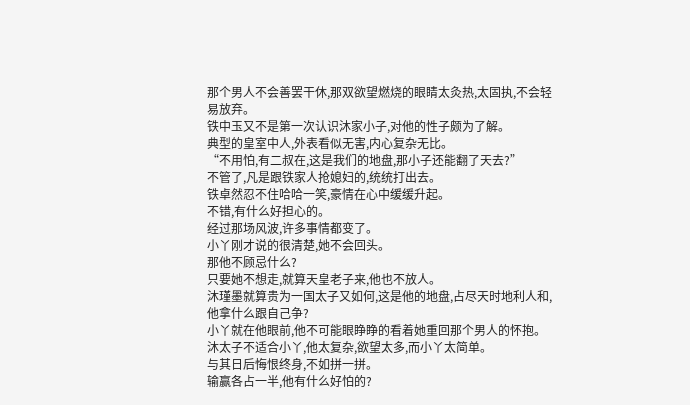那个男人不会善罢干休,那双欲望燃烧的眼睛太灸热,太固执,不会轻易放弃。
铁中玉又不是第一次认识沐家小子,对他的性子颇为了解。
典型的皇室中人,外表看似无害,内心复杂无比。
“不用怕,有二叔在,这是我们的地盘,那小子还能翻了天去?”
不管了,凡是跟铁家人抢媳妇的,统统打出去。
铁卓然忍不住哈哈一笑,豪情在心中缓缓升起。
不错,有什么好担心的。
经过那场风波,许多事情都变了。
小丫刚才说的很清楚,她不会回头。
那他不顾忌什么?
只要她不想走,就算天皇老子来,他也不放人。
沐瑾墨就算贵为一国太子又如何,这是他的地盘,占尽天时地利人和,他拿什么跟自己争?
小丫就在他眼前,他不可能眼睁睁的看着她重回那个男人的怀抱。
沐太子不适合小丫,他太复杂,欲望太多,而小丫太简单。
与其日后悔恨终身,不如拼一拼。
输赢各占一半,他有什么好怕的?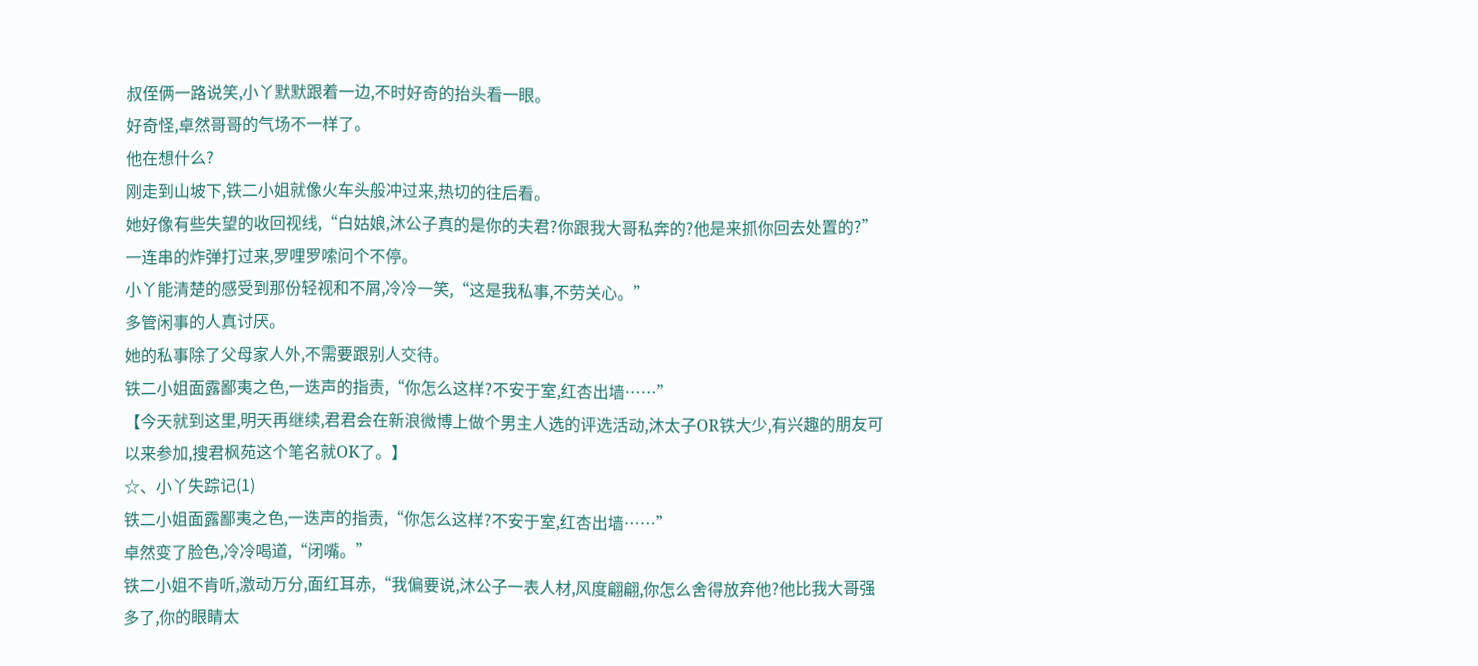叔侄俩一路说笑,小丫默默跟着一边,不时好奇的抬头看一眼。
好奇怪,卓然哥哥的气场不一样了。
他在想什么?
刚走到山坡下,铁二小姐就像火车头般冲过来,热切的往后看。
她好像有些失望的收回视线,“白姑娘,沐公子真的是你的夫君?你跟我大哥私奔的?他是来抓你回去处置的?”
一连串的炸弹打过来,罗哩罗嗦问个不停。
小丫能清楚的感受到那份轻视和不屑,冷冷一笑,“这是我私事,不劳关心。”
多管闲事的人真讨厌。
她的私事除了父母家人外,不需要跟别人交待。
铁二小姐面露鄙夷之色,一迭声的指责,“你怎么这样?不安于室,红杏出墙……”
【今天就到这里,明天再继续,君君会在新浪微博上做个男主人选的评选活动,沐太子OR铁大少,有兴趣的朋友可以来参加,搜君枫苑这个笔名就OK了。】
☆、小丫失踪记(1)
铁二小姐面露鄙夷之色,一迭声的指责,“你怎么这样?不安于室,红杏出墙……”
卓然变了脸色,冷冷喝道,“闭嘴。”
铁二小姐不肯听,激动万分,面红耳赤,“我偏要说,沐公子一表人材,风度翩翩,你怎么舍得放弃他?他比我大哥强多了,你的眼睛太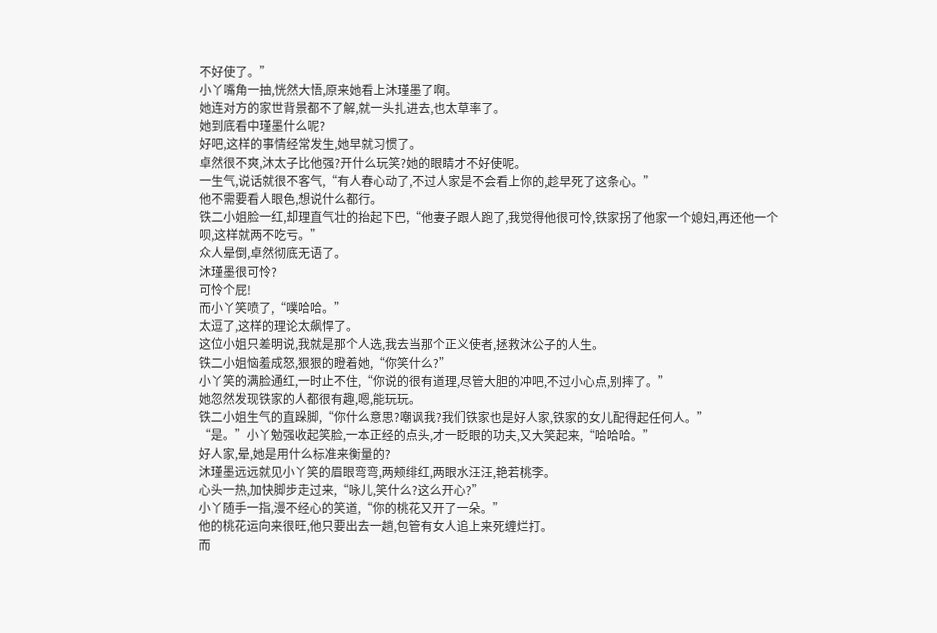不好使了。”
小丫嘴角一抽,恍然大悟,原来她看上沐瑾墨了啊。
她连对方的家世背景都不了解,就一头扎进去,也太草率了。
她到底看中瑾墨什么呢?
好吧,这样的事情经常发生,她早就习惯了。
卓然很不爽,沐太子比他强?开什么玩笑?她的眼睛才不好使呢。
一生气,说话就很不客气,“有人春心动了,不过人家是不会看上你的,趁早死了这条心。”
他不需要看人眼色,想说什么都行。
铁二小姐脸一红,却理直气壮的抬起下巴,“他妻子跟人跑了,我觉得他很可怜,铁家拐了他家一个媳妇,再还他一个呗,这样就两不吃亏。”
众人晕倒,卓然彻底无语了。
沐瑾墨很可怜?
可怜个屁!
而小丫笑喷了,“噗哈哈。”
太逗了,这样的理论太飙悍了。
这位小姐只差明说,我就是那个人选,我去当那个正义使者,拯救沐公子的人生。
铁二小姐恼羞成怒,狠狠的瞪着她,“你笑什么?”
小丫笑的满脸通红,一时止不住,“你说的很有道理,尽管大胆的冲吧,不过小心点,别摔了。”
她忽然发现铁家的人都很有趣,嗯,能玩玩。
铁二小姐生气的直跺脚,“你什么意思?嘲讽我?我们铁家也是好人家,铁家的女儿配得起任何人。”
“是。”小丫勉强收起笑脸,一本正经的点头,才一眨眼的功夫,又大笑起来,“哈哈哈。”
好人家,晕,她是用什么标准来衡量的?
沐瑾墨远远就见小丫笑的眉眼弯弯,两颊绯红,两眼水汪汪,艳若桃李。
心头一热,加快脚步走过来,“咏儿,笑什么?这么开心?”
小丫随手一指,漫不经心的笑道,“你的桃花又开了一朵。”
他的桃花运向来很旺,他只要出去一趟,包管有女人追上来死缠烂打。
而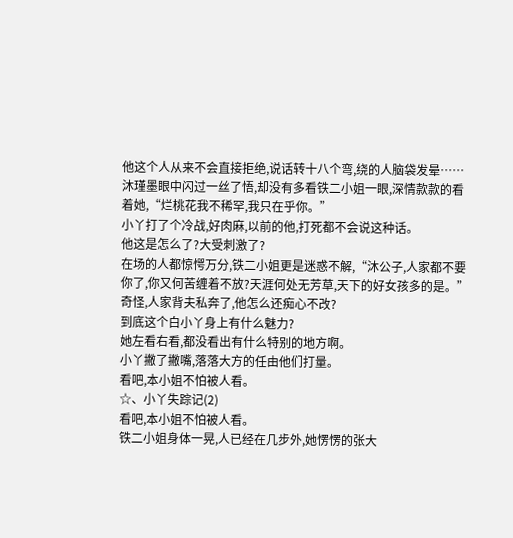他这个人从来不会直接拒绝,说话转十八个弯,绕的人脑袋发晕……
沐瑾墨眼中闪过一丝了悟,却没有多看铁二小姐一眼,深情款款的看着她,“烂桃花我不稀罕,我只在乎你。”
小丫打了个冷战,好肉麻,以前的他,打死都不会说这种话。
他这是怎么了?大受刺激了?
在场的人都惊愕万分,铁二小姐更是迷惑不解,“沐公子,人家都不要你了,你又何苦缠着不放?天涯何处无芳草,天下的好女孩多的是。”
奇怪,人家背夫私奔了,他怎么还痴心不改?
到底这个白小丫身上有什么魅力?
她左看右看,都没看出有什么特别的地方啊。
小丫撇了撇嘴,落落大方的任由他们打量。
看吧,本小姐不怕被人看。
☆、小丫失踪记(2)
看吧,本小姐不怕被人看。
铁二小姐身体一晃,人已经在几步外,她愣愣的张大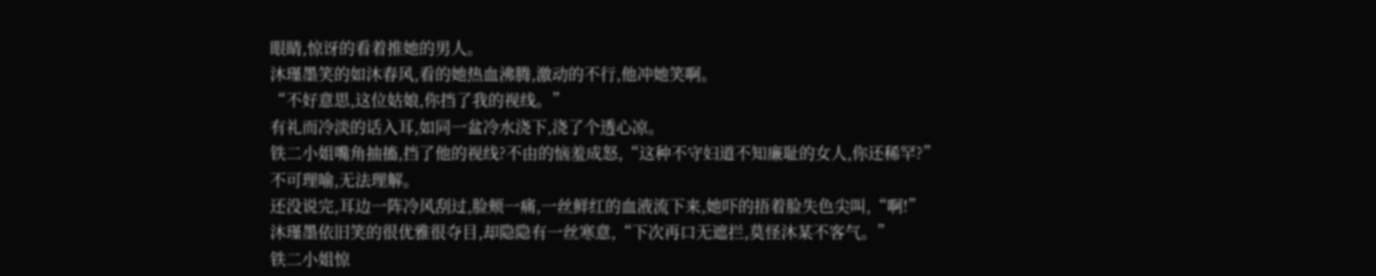眼睛,惊讶的看着推她的男人。
沐瑾墨笑的如沐春风,看的她热血沸腾,激动的不行,他冲她笑啊。
“不好意思,这位姑娘,你挡了我的视线。”
有礼而冷淡的话入耳,如同一盆冷水浇下,浇了个透心凉。
铁二小姐嘴角抽搐,挡了他的视线?不由的恼羞成怒,“这种不守妇道不知廉耻的女人,你还稀罕?”
不可理喻,无法理解。
还没说完,耳边一阵冷风刮过,脸颊一痛,一丝鲜红的血液流下来,她吓的捂着脸失色尖叫,“啊!”
沐瑾墨依旧笑的很优雅很夺目,却隐隐有一丝寒意,“下次再口无遮拦,莫怪沐某不客气。”
铁二小姐惊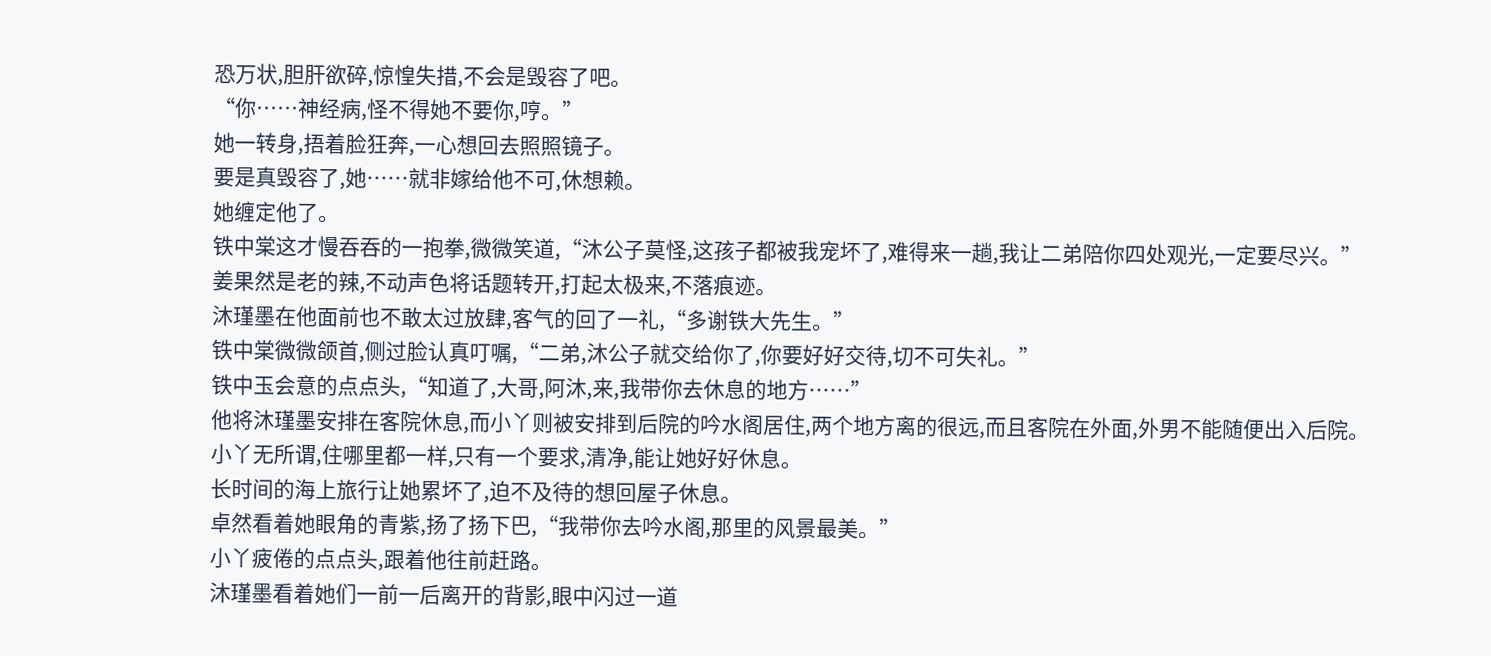恐万状,胆肝欲碎,惊惶失措,不会是毁容了吧。
“你……神经病,怪不得她不要你,哼。”
她一转身,捂着脸狂奔,一心想回去照照镜子。
要是真毁容了,她……就非嫁给他不可,休想赖。
她缠定他了。
铁中棠这才慢吞吞的一抱拳,微微笑道,“沐公子莫怪,这孩子都被我宠坏了,难得来一趟,我让二弟陪你四处观光,一定要尽兴。”
姜果然是老的辣,不动声色将话题转开,打起太极来,不落痕迹。
沐瑾墨在他面前也不敢太过放肆,客气的回了一礼,“多谢铁大先生。”
铁中棠微微颌首,侧过脸认真叮嘱,“二弟,沐公子就交给你了,你要好好交待,切不可失礼。”
铁中玉会意的点点头,“知道了,大哥,阿沐,来,我带你去休息的地方……”
他将沐瑾墨安排在客院休息,而小丫则被安排到后院的吟水阁居住,两个地方离的很远,而且客院在外面,外男不能随便出入后院。
小丫无所谓,住哪里都一样,只有一个要求,清净,能让她好好休息。
长时间的海上旅行让她累坏了,迫不及待的想回屋子休息。
卓然看着她眼角的青紫,扬了扬下巴,“我带你去吟水阁,那里的风景最美。”
小丫疲倦的点点头,跟着他往前赶路。
沐瑾墨看着她们一前一后离开的背影,眼中闪过一道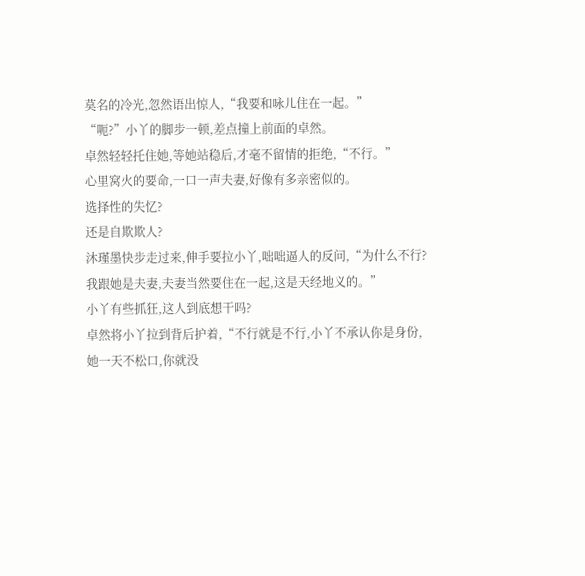莫名的冷光,忽然语出惊人,“我要和咏儿住在一起。”
“呃?”小丫的脚步一顿,差点撞上前面的卓然。
卓然轻轻托住她,等她站稳后,才毫不留情的拒绝,“不行。”
心里窝火的要命,一口一声夫妻,好像有多亲密似的。
选择性的失忆?
还是自欺欺人?
沐瑾墨快步走过来,伸手要拉小丫,咄咄逼人的反问,“为什么不行?我跟她是夫妻,夫妻当然要住在一起,这是天经地义的。”
小丫有些抓狂,这人到底想干吗?
卓然将小丫拉到背后护着,“不行就是不行,小丫不承认你是身份,她一天不松口,你就没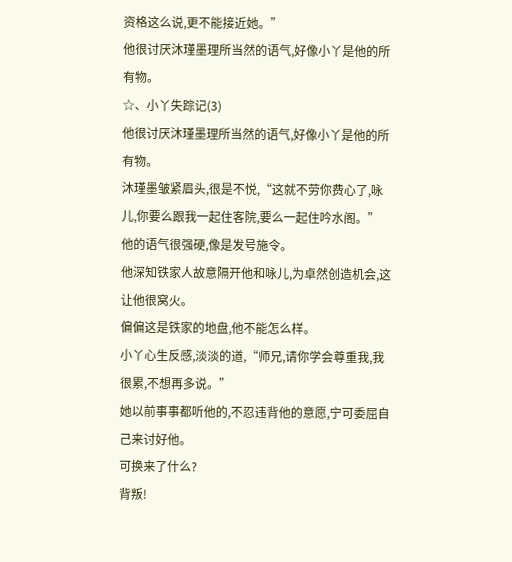资格这么说,更不能接近她。”
他很讨厌沐瑾墨理所当然的语气,好像小丫是他的所有物。
☆、小丫失踪记(3)
他很讨厌沐瑾墨理所当然的语气,好像小丫是他的所有物。
沐瑾墨皱紧眉头,很是不悦,“这就不劳你费心了,咏儿,你要么跟我一起住客院,要么一起住吟水阁。”
他的语气很强硬,像是发号施令。
他深知铁家人故意隔开他和咏儿,为卓然创造机会,这让他很窝火。
偏偏这是铁家的地盘,他不能怎么样。
小丫心生反感,淡淡的道,“师兄,请你学会尊重我,我很累,不想再多说。”
她以前事事都听他的,不忍违背他的意愿,宁可委屈自己来讨好他。
可换来了什么?
背叛!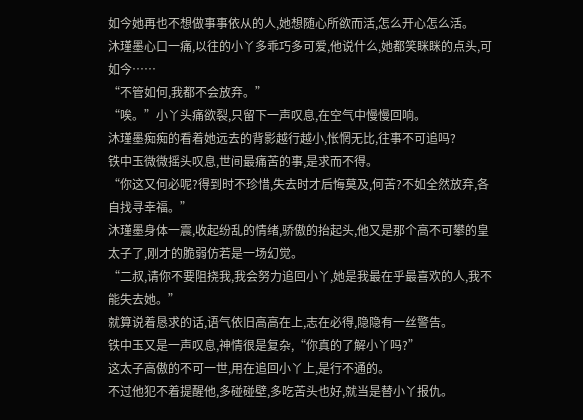如今她再也不想做事事依从的人,她想随心所欲而活,怎么开心怎么活。
沐瑾墨心口一痛,以往的小丫多乖巧多可爱,他说什么,她都笑眯眯的点头,可如今……
“不管如何,我都不会放弃。”
“唉。”小丫头痛欲裂,只留下一声叹息,在空气中慢慢回响。
沐瑾墨痴痴的看着她远去的背影越行越小,怅惘无比,往事不可追吗?
铁中玉微微摇头叹息,世间最痛苦的事,是求而不得。
“你这又何必呢?得到时不珍惜,失去时才后悔莫及,何苦?不如全然放弃,各自找寻幸福。”
沐瑾墨身体一震,收起纷乱的情绪,骄傲的抬起头,他又是那个高不可攀的皇太子了,刚才的脆弱仿若是一场幻觉。
“二叔,请你不要阻挠我,我会努力追回小丫,她是我最在乎最喜欢的人,我不能失去她。”
就算说着恳求的话,语气依旧高高在上,志在必得,隐隐有一丝警告。
铁中玉又是一声叹息,神情很是复杂,“你真的了解小丫吗?”
这太子高傲的不可一世,用在追回小丫上,是行不通的。
不过他犯不着提醒他,多碰碰壁,多吃苦头也好,就当是替小丫报仇。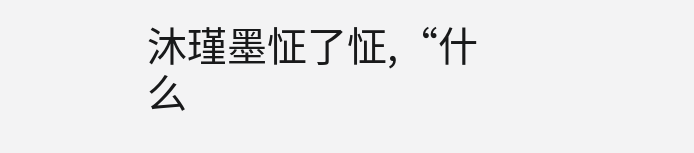沐瑾墨怔了怔,“什么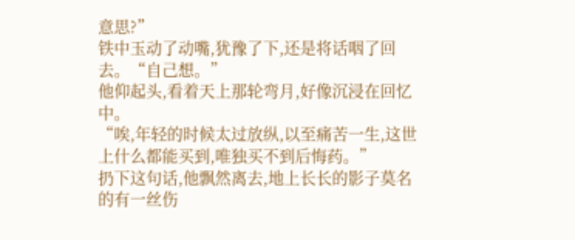意思?”
铁中玉动了动嘴,犹豫了下,还是将话咽了回去。“自己想。”
他仰起头,看着天上那轮弯月,好像沉浸在回忆中。
“唉,年轻的时候太过放纵,以至痛苦一生,这世上什么都能买到,唯独买不到后悔药。”
扔下这句话,他飘然离去,地上长长的影子莫名的有一丝伤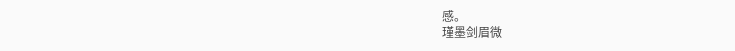感。
瑾墨剑眉微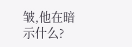皱,他在暗示什么?